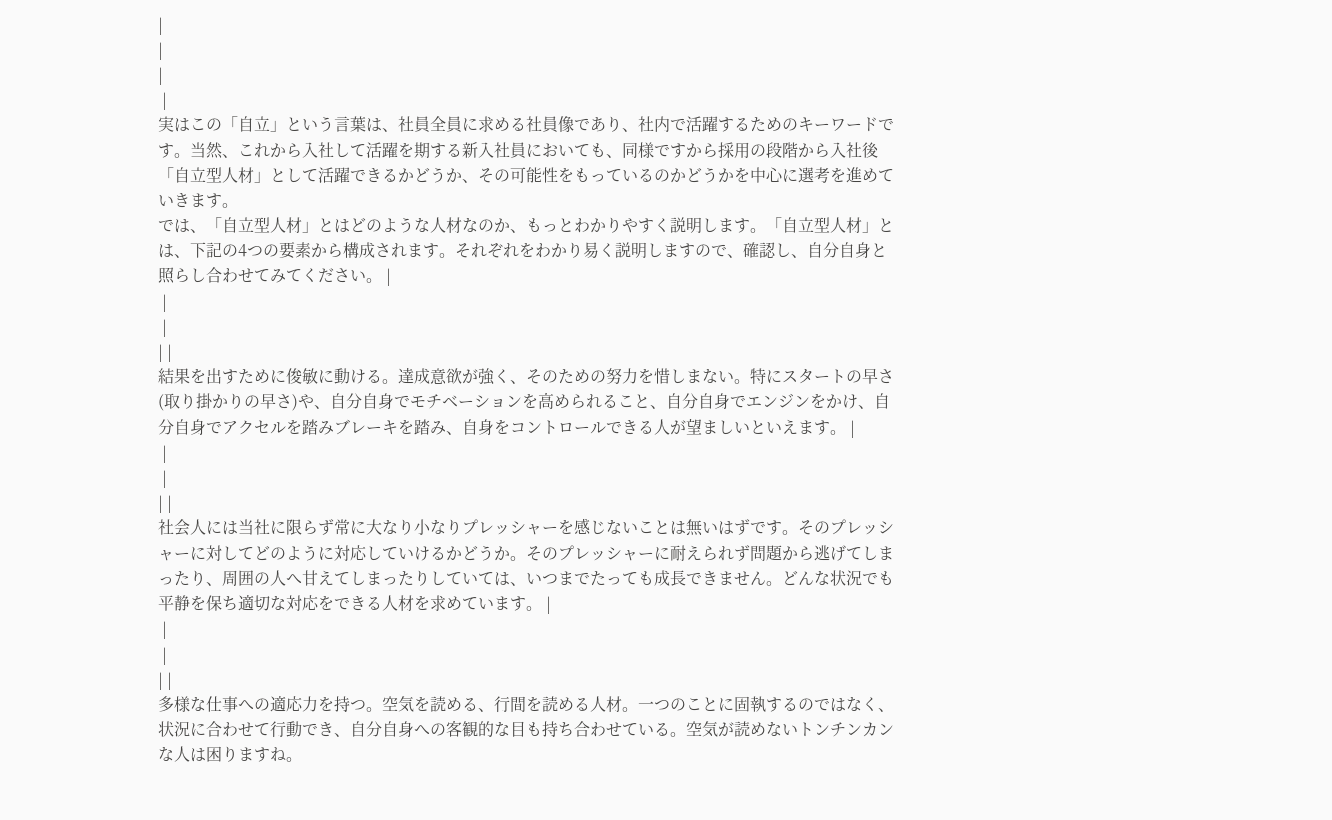|
|
|
 |
実はこの「自立」という言葉は、社員全員に求める社員像であり、社内で活躍するためのキーワードです。当然、これから入社して活躍を期する新入社員においても、同様ですから採用の段階から入社後「自立型人材」として活躍できるかどうか、その可能性をもっているのかどうかを中心に選考を進めていきます。
では、「自立型人材」とはどのような人材なのか、もっとわかりやすく説明します。「自立型人材」とは、下記の4つの要素から構成されます。それぞれをわかり易く説明しますので、確認し、自分自身と照らし合わせてみてください。 |
 |
 |
| |
結果を出すために俊敏に動ける。達成意欲が強く、そのための努力を惜しまない。特にスタートの早さ(取り掛かりの早さ)や、自分自身でモチベーションを高められること、自分自身でエンジンをかけ、自分自身でアクセルを踏みブレーキを踏み、自身をコントロールできる人が望ましいといえます。 |
 |
 |
| |
社会人には当社に限らず常に大なり小なりプレッシャーを感じないことは無いはずです。そのプレッシャーに対してどのように対応していけるかどうか。そのプレッシャーに耐えられず問題から逃げてしまったり、周囲の人へ甘えてしまったりしていては、いつまでたっても成長できません。どんな状況でも平静を保ち適切な対応をできる人材を求めています。 |
 |
 |
| |
多様な仕事への適応力を持つ。空気を読める、行間を読める人材。一つのことに固執するのではなく、状況に合わせて行動でき、自分自身への客観的な目も持ち合わせている。空気が読めないトンチンカンな人は困りますね。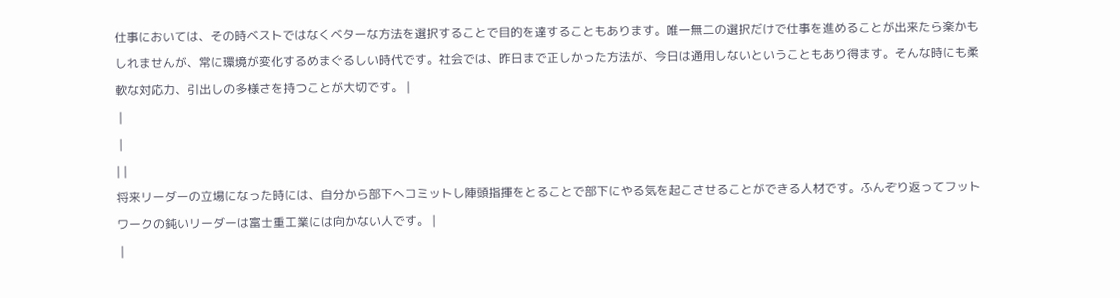仕事においては、その時ベストではなくベターな方法を選択することで目的を達することもあります。唯一無二の選択だけで仕事を進めることが出来たら楽かもしれませんが、常に環境が変化するめまぐるしい時代です。社会では、昨日まで正しかった方法が、今日は通用しないということもあり得ます。そんな時にも柔軟な対応力、引出しの多様さを持つことが大切です。 |
 |
 |
| |
将来リーダーの立場になった時には、自分から部下へコミットし陣頭指揮をとることで部下にやる気を起こさせることができる人材です。ふんぞり返ってフットワークの鈍いリーダーは富士重工業には向かない人です。 |
 |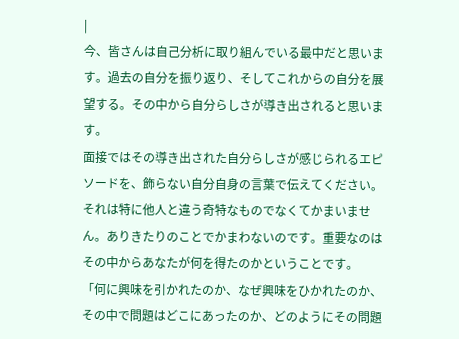|
今、皆さんは自己分析に取り組んでいる最中だと思います。過去の自分を振り返り、そしてこれからの自分を展望する。その中から自分らしさが導き出されると思います。
面接ではその導き出された自分らしさが感じられるエピソードを、飾らない自分自身の言葉で伝えてください。それは特に他人と違う奇特なものでなくてかまいません。ありきたりのことでかまわないのです。重要なのはその中からあなたが何を得たのかということです。
「何に興味を引かれたのか、なぜ興味をひかれたのか、その中で問題はどこにあったのか、どのようにその問題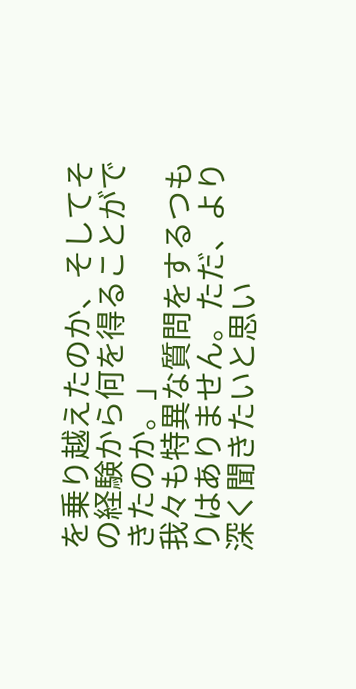を乗り越えたのか、そしてその経験から何を得ることができたのか。」
我々も特異な質問をするつもりはありません。ただ、より深く聞きたいと思い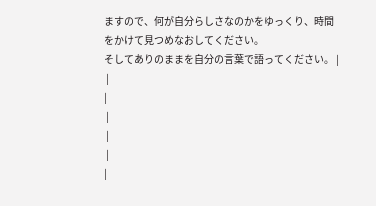ますので、何が自分らしさなのかをゆっくり、時間をかけて見つめなおしてください。
そしてありのままを自分の言葉で語ってください。 |
 |
|
 |
 |
 |
|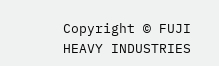Copyright © FUJI HEAVY INDUSTRIES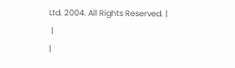Ltd. 2004. All Rights Reserved. |
 |
|